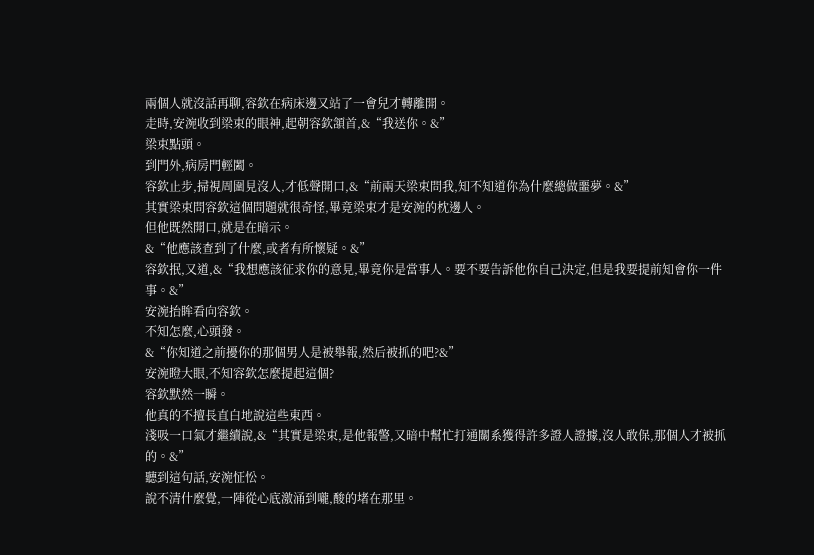兩個人就沒話再聊,容欽在病床邊又站了一會兒才轉離開。
走時,安涴收到梁束的眼神,起朝容欽頷首,&“我送你。&”
梁束點頭。
到門外,病房門輕闔。
容欽止步,掃視周圍見沒人,才低聲開口,&“前兩天梁束問我,知不知道你為什麼總做噩夢。&”
其實梁束問容欽這個問題就很奇怪,畢竟梁束才是安涴的枕邊人。
但他既然開口,就是在暗示。
&“他應該查到了什麼,或者有所懷疑。&”
容欽抿,又道,&“我想應該征求你的意見,畢竟你是當事人。要不要告訴他你自己決定,但是我要提前知會你一件事。&”
安涴抬眸看向容欽。
不知怎麼,心頭發。
&“你知道之前擾你的那個男人是被舉報,然后被抓的吧?&”
安涴瞪大眼,不知容欽怎麼提起這個?
容欽默然一瞬。
他真的不擅長直白地說這些東西。
淺吸一口氣才繼續說,&“其實是梁束,是他報警,又暗中幫忙打通關系獲得許多證人證據,沒人敢保,那個人才被抓的。&”
聽到這句話,安涴怔忪。
說不清什麼覺,一陣從心底激涌到嚨,酸的堵在那里。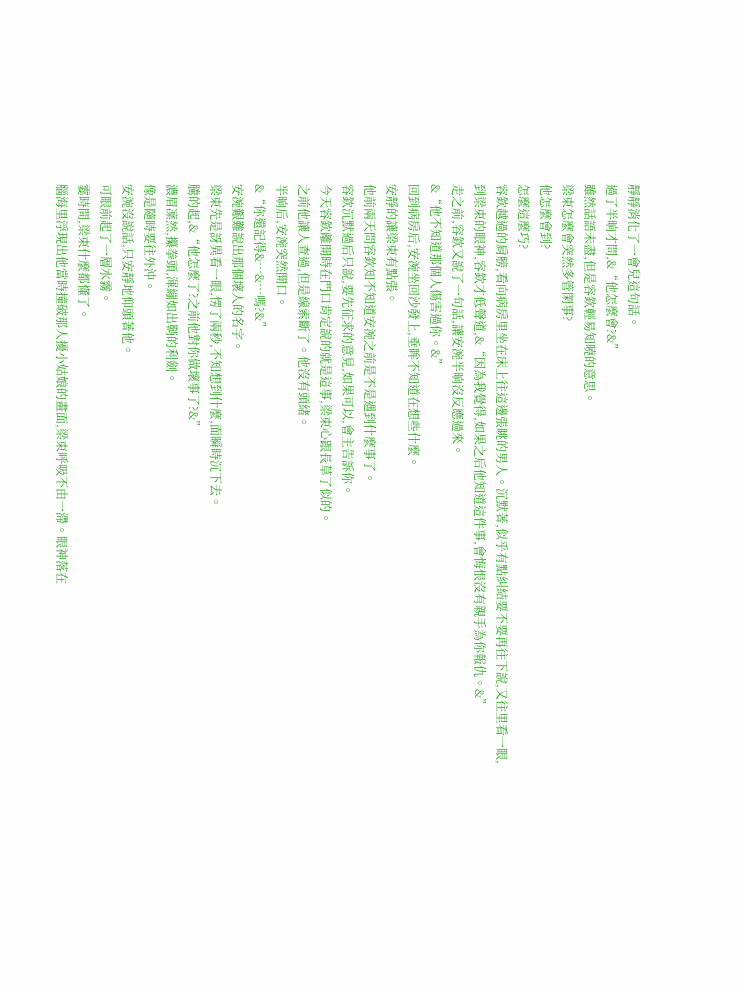靜靜消化了一會兒這句話。
過了半晌才問,&“他怎麼會?&”
雖然話語未盡,但是容欽輕易知曉的意思。
梁束怎麼會突然多管閑事?
他怎麼會到?
怎麼這麼巧?
容欽越過的肩膀,看向病房里坐在床上往這邊張眺的男人。沉默著,似乎有點糾結要不要再往下說,又往里看一眼,到梁束的眼神,容欽才低聲道,&“因為我覺得,如果之后他知道這件事,會悔恨沒有親手為你報仇。&”
走之前,容欽又說了一句話,讓安涴半晌沒反應過來。
&“他不知道那個人傷害過你。&”
回到病房后,安涴坐回沙發上,垂眸不知道在想些什麼。
安靜的讓梁束有點張。
他前兩天問容欽知不知道安涴之前是不是遇到什麼事了。
容欽沉默過后只說,要先征求的意見,如果可以,會主告訴你。
今天容欽離開時在門口肯定說的就是這事,梁束心跟長草了似的。
之前他讓人查過,但是線索斷了。他沒有頭緒。
半晌后,安涴突然開口。
&“你還記得&…&…嗎?&”
安涴艱難說出那個壞人的名字。
梁束先是訝異看一眼,愣了兩秒,不知想到什麼,面瞬時沉下去。
騰的起,&“他怎麼了?之前他對你做壞事了?&”
濃眉凜然,攥拳頭,渾繃如出鞘的利劍。
像是隨時要往外沖。
安涴沒說話,只安靜地仰頭著他。
可眼前起了一層水霧。
霎時間,梁束什麼都懂了。
腦海里浮現出他當時撞破那人擾小姑娘的畫面,梁束呼吸不由一滯。眼神落在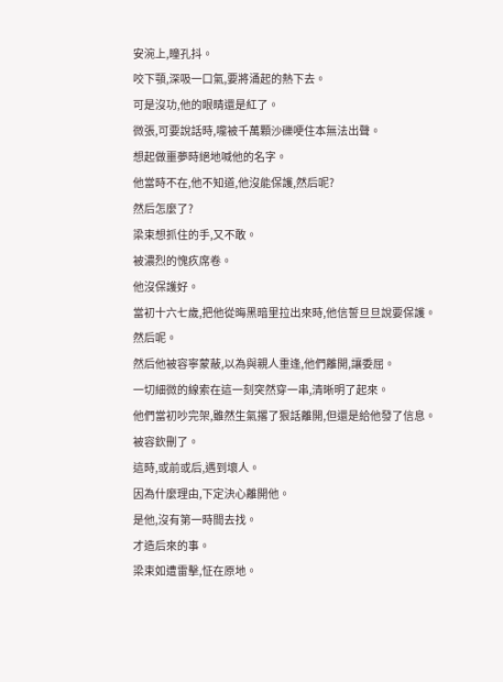安涴上,瞳孔抖。
咬下顎,深吸一口氣,要將涌起的熱下去。
可是沒功,他的眼睛還是紅了。
微張,可要說話時,嚨被千萬顆沙礫哽住本無法出聲。
想起做噩夢時絕地喊他的名字。
他當時不在,他不知道,他沒能保護,然后呢?
然后怎麼了?
梁束想抓住的手,又不敢。
被濃烈的愧疚席卷。
他沒保護好。
當初十六七歲,把他從晦黑暗里拉出來時,他信誓旦旦說要保護。
然后呢。
然后他被容寧蒙蔽,以為與親人重逢,他們離開,讓委屈。
一切細微的線索在這一刻突然穿一串,清晰明了起來。
他們當初吵完架,雖然生氣撂了狠話離開,但還是給他發了信息。
被容欽刪了。
這時,或前或后,遇到壞人。
因為什麼理由,下定決心離開他。
是他,沒有第一時間去找。
才造后來的事。
梁束如遭雷擊,怔在原地。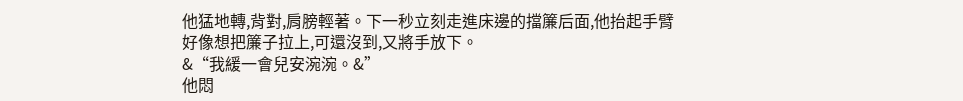他猛地轉,背對,肩膀輕著。下一秒立刻走進床邊的擋簾后面,他抬起手臂好像想把簾子拉上,可還沒到,又將手放下。
&“我緩一會兒安涴涴。&”
他悶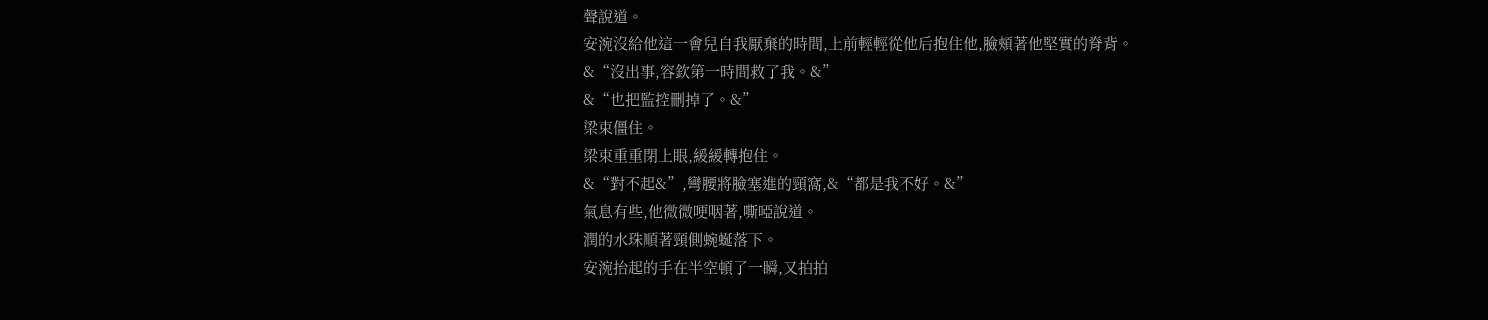聲說道。
安涴沒給他這一會兒自我厭棄的時間,上前輕輕從他后抱住他,臉頰著他堅實的脊背。
&“沒出事,容欽第一時間救了我。&”
&“也把監控刪掉了。&”
梁束僵住。
梁束重重閉上眼,緩緩轉抱住。
&“對不起&”,彎腰將臉塞進的頸窩,&“都是我不好。&”
氣息有些,他微微哽咽著,嘶啞說道。
潤的水珠順著頸側蜿蜒落下。
安涴抬起的手在半空頓了一瞬,又拍拍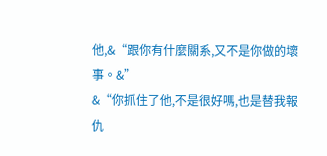他,&“跟你有什麼關系,又不是你做的壞事。&”
&“你抓住了他,不是很好嗎,也是替我報仇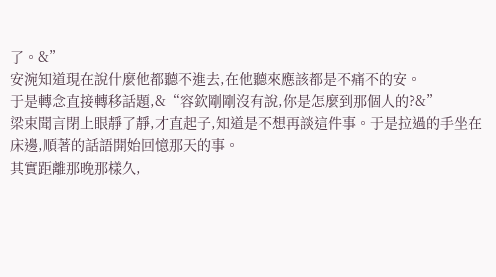了。&”
安涴知道現在說什麼他都聽不進去,在他聽來應該都是不痛不的安。
于是轉念直接轉移話題,&“容欽剛剛沒有說,你是怎麼到那個人的?&”
梁束聞言閉上眼靜了靜,才直起子,知道是不想再談這件事。于是拉過的手坐在床邊,順著的話語開始回憶那天的事。
其實距離那晚那樣久,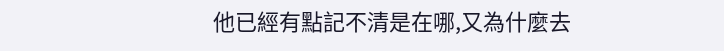他已經有點記不清是在哪,又為什麼去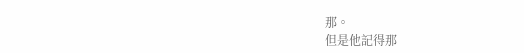那。
但是他記得那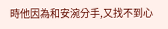時他因為和安涴分手,又找不到心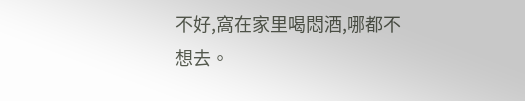不好,窩在家里喝悶酒,哪都不想去。